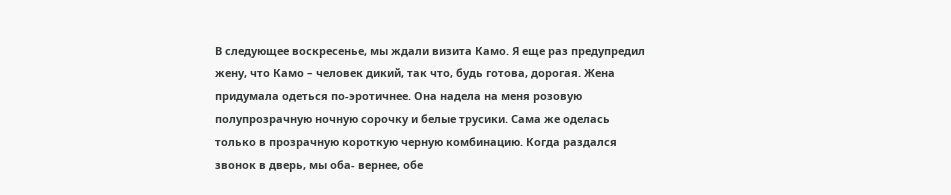В следующее воскресенье, мы ждали визита Камо. Я еще раз предупредил жену, что Камо – человек дикий, так что, будь готова, дорогая. Жена придумала одеться по-эротичнее. Она надела на меня розовую полупрозрачную ночную сорочку и белые трусики. Сама же оделась только в прозрачную короткую черную комбинацию. Когда раздался звонок в дверь, мы оба- вернее, обе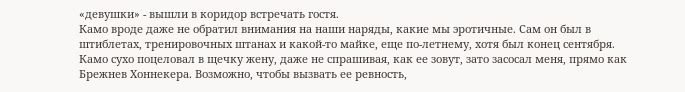«девушки» - вышли в коридор встречать гостя.
Камо вроде даже не обратил внимания на наши наряды, какие мы эротичные. Сам он был в штиблетах, тренировочных штанах и какой-то майке, еще по-летнему, хотя был конец сентября. Камо сухо поцеловал в щечку жену, даже не спрашивая, как ее зовут, зато засосал меня, прямо как Брежнев Хоннекера. Возможно, чтобы вызвать ее ревность,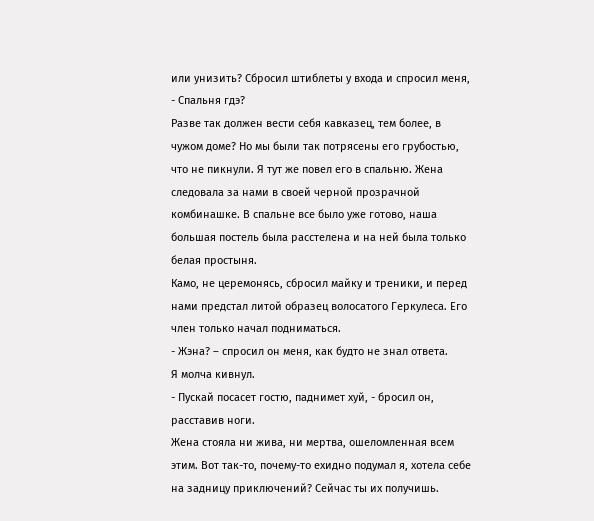или унизить? Сбросил штиблеты у входа и спросил меня,
- Спальня гдэ?
Разве так должен вести себя кавказец, тем более, в чужом доме? Но мы были так потрясены его грубостью, что не пикнули. Я тут же повел его в спальню. Жена следовала за нами в своей черной прозрачной комбинашке. В спальне все было уже готово, наша большая постель была расстелена и на ней была только белая простыня.
Камо, не церемонясь, сбросил майку и треники, и перед нами предстал литой образец волосатого Геркулеса. Его член только начал подниматься.
- Жэна? – спросил он меня, как будто не знал ответа.
Я молча кивнул.
- Пускай посасет гостю, паднимет хуй, - бросил он, расставив ноги.
Жена стояла ни жива, ни мертва, ошеломленная всем этим. Вот так-то, почему-то ехидно подумал я, хотела себе на задницу приключений? Сейчас ты их получишь.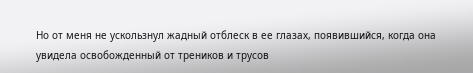Но от меня не ускользнул жадный отблеск в ее глазах, появившийся, когда она увидела освобожденный от треников и трусов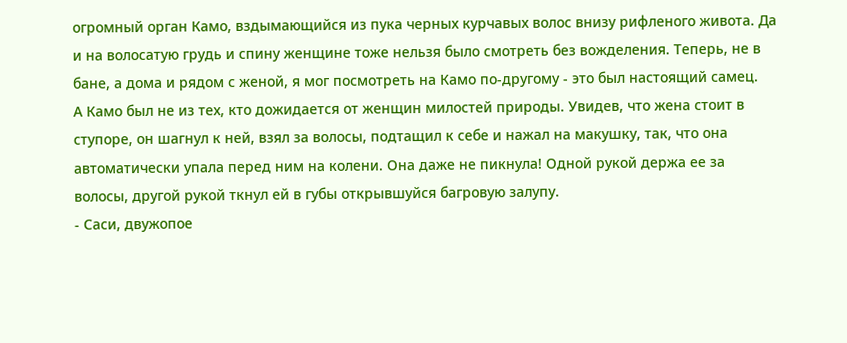огромный орган Камо, вздымающийся из пука черных курчавых волос внизу рифленого живота. Да и на волосатую грудь и спину женщине тоже нельзя было смотреть без вожделения. Теперь, не в бане, а дома и рядом с женой, я мог посмотреть на Камо по-другому - это был настоящий самец.
А Камо был не из тех, кто дожидается от женщин милостей природы. Увидев, что жена стоит в ступоре, он шагнул к ней, взял за волосы, подтащил к себе и нажал на макушку, так, что она автоматически упала перед ним на колени. Она даже не пикнула! Одной рукой держа ее за волосы, другой рукой ткнул ей в губы открывшуйся багровую залупу.
- Саси, двужопое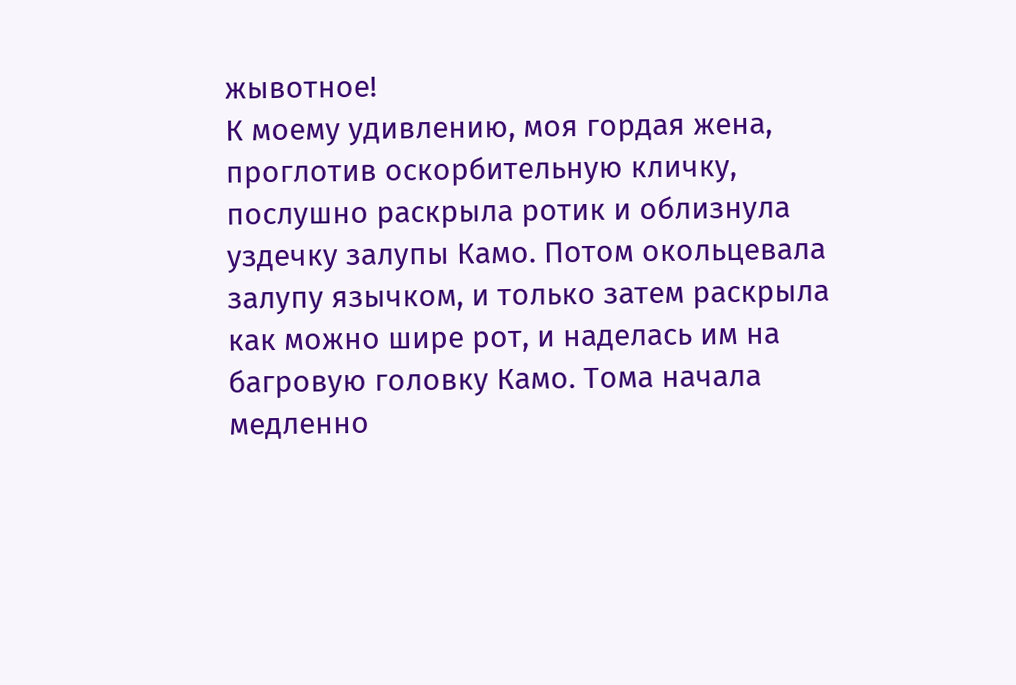жывотное!
К моему удивлению, моя гордая жена, проглотив оскорбительную кличку, послушно раскрыла ротик и облизнула уздечку залупы Камо. Потом окольцевала залупу язычком, и только затем раскрыла как можно шире рот, и наделась им на багровую головку Камо. Тома начала медленно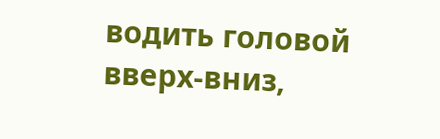водить головой вверх-вниз,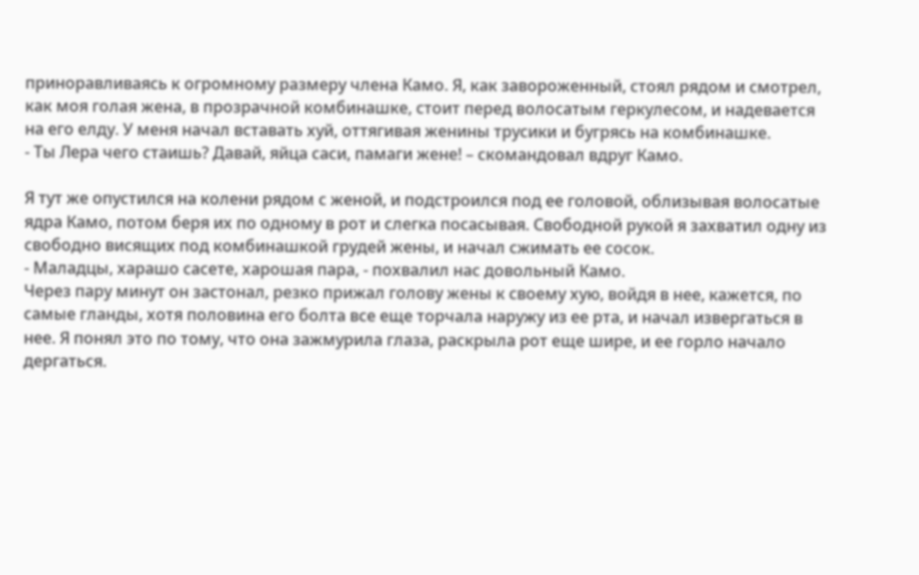приноравливаясь к огромному размеру члена Камо. Я, как завороженный, стоял рядом и смотрел, как моя голая жена, в прозрачной комбинашке, стоит перед волосатым геркулесом, и надевается на его елду. У меня начал вставать хуй, оттягивая женины трусики и бугрясь на комбинашке.
- Ты Лера чего стаишь? Давай, яйца саси, памаги жене! – скомандовал вдруг Камо.

Я тут же опустился на колени рядом с женой, и подстроился под ее головой, облизывая волосатые ядра Камо, потом беря их по одному в рот и слегка посасывая. Свободной рукой я захватил одну из свободно висящих под комбинашкой грудей жены, и начал сжимать ее сосок.
- Маладцы, харашо сасете, харошая пара, - похвалил нас довольный Камо.
Через пару минут он застонал, резко прижал голову жены к своему хую, войдя в нее, кажется, по самые гланды, хотя половина его болта все еще торчала наружу из ее рта, и начал извергаться в нее. Я понял это по тому, что она зажмурила глаза, раскрыла рот еще шире, и ее горло начало дергаться.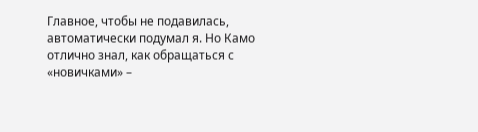Главное, чтобы не подавилась, автоматически подумал я. Но Камо отлично знал, как обращаться с «новичками» –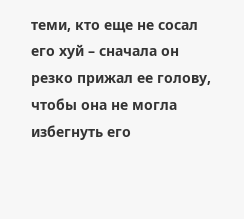теми, кто еще не сосал его хуй – сначала он резко прижал ее голову, чтобы она не могла избегнуть его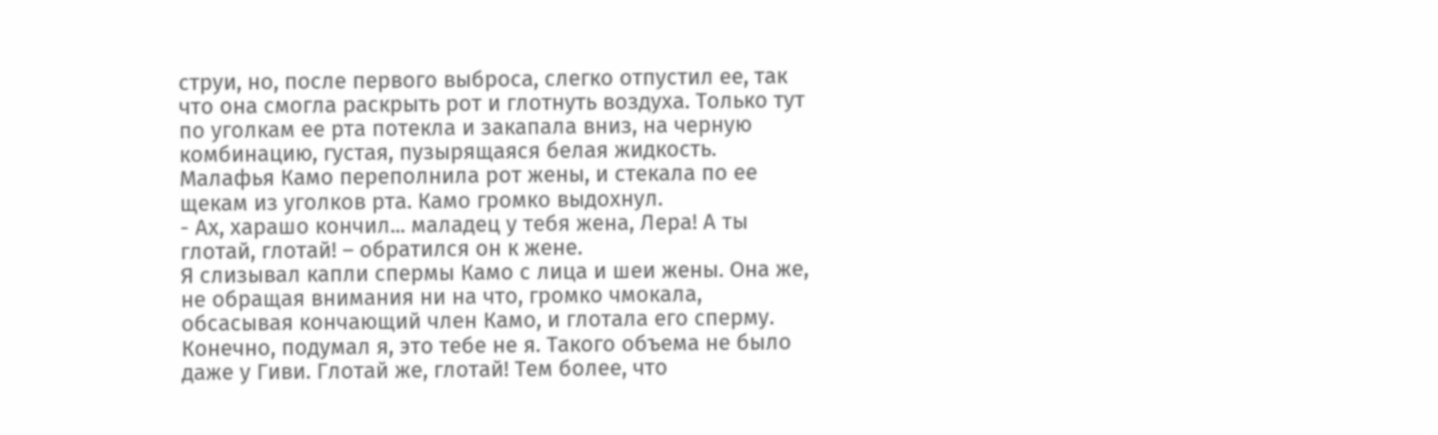струи, но, после первого выброса, слегко отпустил ее, так что она смогла раскрыть рот и глотнуть воздуха. Только тут по уголкам ее рта потекла и закапала вниз, на черную комбинацию, густая, пузырящаяся белая жидкость. Малафья Камо переполнила рот жены, и стекала по ее щекам из уголков рта. Камо громко выдохнул.
- Ах, харашо кончил... маладец у тебя жена, Лера! А ты глотай, глотай! – обратился он к жене.
Я слизывал капли спермы Камо с лица и шеи жены. Она же, не обращая внимания ни на что, громко чмокала, обсасывая кончающий член Камо, и глотала его сперму. Конечно, подумал я, это тебе не я. Такого объема не было даже у Гиви. Глотай же, глотай! Тем более, что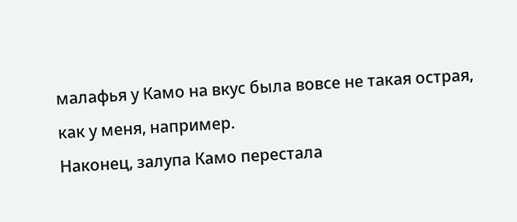малафья у Камо на вкус была вовсе не такая острая, как у меня, например.
Наконец, залупа Камо перестала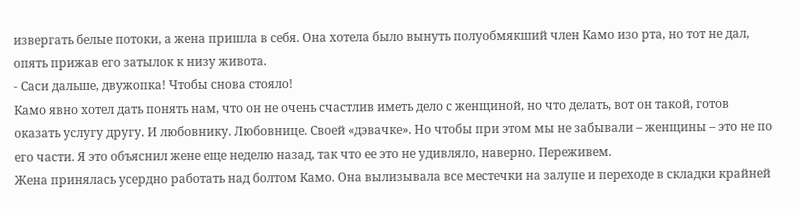извергать белые потоки, а жена пришла в себя. Она хотела было вынуть полуобмякший член Камо изо рта, но тот не дал, опять прижав его затылок к низу живота.
- Саси дальше, двужопка! Чтобы снова стояло!
Камо явно хотел дать понять нам, что он не очень счастлив иметь дело с женщиной, но что делать, вот он такой, готов оказать услугу другу. И любовнику. Любовнице. Своей «дэвачке». Но чтобы при этом мы не забывали – женщины – это не по его части. Я это объяснил жене еще неделю назад, так что ее это не удивляло, наверно. Переживем.
Жена принялась усердно работать над болтом Камо. Она вылизывала все местечки на залупе и переходе в складки крайней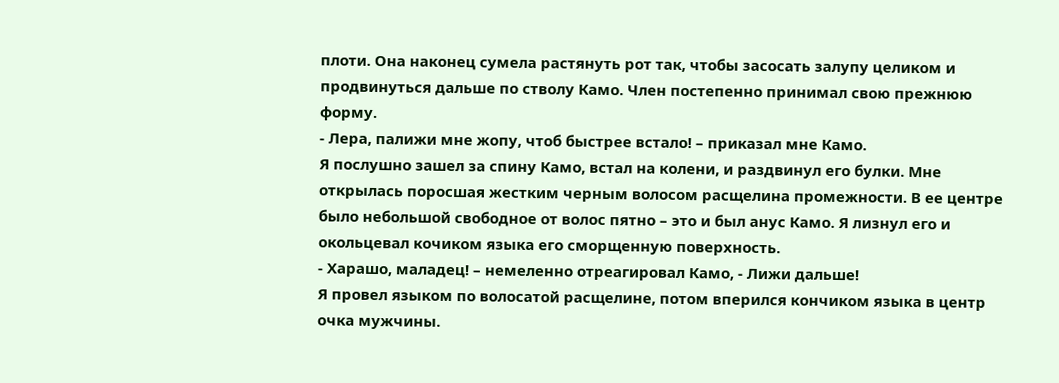плоти. Она наконец сумела растянуть рот так, чтобы засосать залупу целиком и продвинуться дальше по стволу Камо. Член постепенно принимал свою прежнюю форму.
- Лера, палижи мне жопу, чтоб быстрее встало! – приказал мне Камо.
Я послушно зашел за спину Камо, встал на колени, и раздвинул его булки. Мне открылась поросшая жестким черным волосом расщелина промежности. В ее центре было небольшой свободное от волос пятно – это и был анус Камо. Я лизнул его и окольцевал кочиком языка его сморщенную поверхность.
- Харашо, маладец! – немеленно отреагировал Камо, - Лижи дальше!
Я провел языком по волосатой расщелине, потом вперился кончиком языка в центр очка мужчины.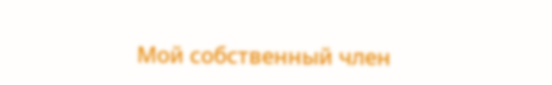Мой собственный член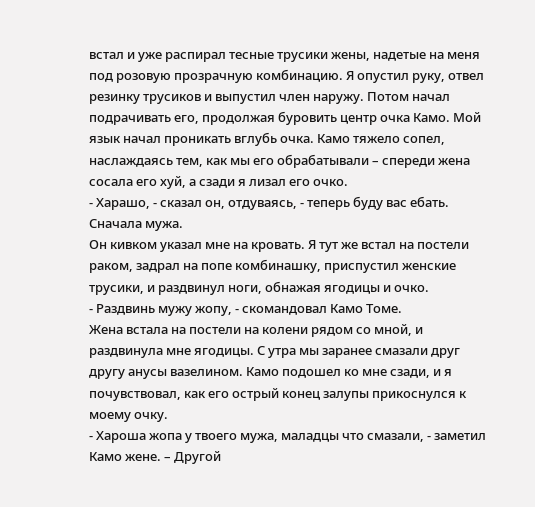встал и уже распирал тесные трусики жены, надетые на меня под розовую прозрачную комбинацию. Я опустил руку, отвел резинку трусиков и выпустил член наружу. Потом начал подрачивать его, продолжая буровить центр очка Камо. Мой язык начал проникать вглубь очка. Камо тяжело сопел, наслаждаясь тем, как мы его обрабатывали – спереди жена сосала его хуй, а сзади я лизал его очко.
- Харашо, - сказал он, отдуваясь, - теперь буду вас ебать. Сначала мужа.
Он кивком указал мне на кровать. Я тут же встал на постели раком, задрал на попе комбинашку, приспустил женские трусики, и раздвинул ноги, обнажая ягодицы и очко.
- Раздвинь мужу жопу, - скомандовал Камо Томе.
Жена встала на постели на колени рядом со мной, и раздвинула мне ягодицы. С утра мы заранее смазали друг другу анусы вазелином. Камо подошел ко мне сзади, и я почувствовал, как его острый конец залупы прикоснулся к моему очку.
- Хароша жопа у твоего мужа, маладцы что смазали, - заметил Камо жене. – Другой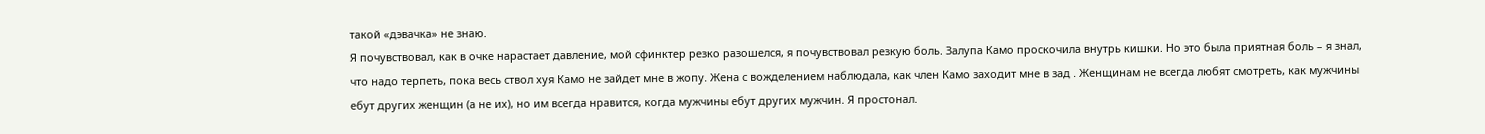такой «дэвачка» не знаю.
Я почувствовал, как в очке нарастает давление, мой сфинктер резко разошелся, я почувствовал резкую боль. Залупа Камо проскочила внутрь кишки. Но это была приятная боль – я знал, что надо терпеть, пока весь ствол хуя Камо не зайдет мне в жопу. Жена с вожделением наблюдала, как член Камо заходит мне в зад . Женщинам не всегда любят смотреть, как мужчины ебут других женщин (а не их), но им всегда нравится, когда мужчины ебут других мужчин. Я простонал.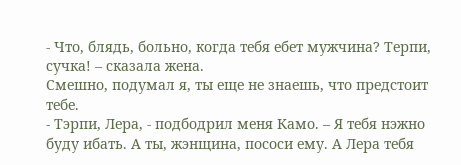- Что, блядь, больно, когда тебя ебет мужчина? Терпи, сучка! – сказала жена.
Смешно, подумал я, ты еще не знаешь, что предстоит тебе.
- Тэрпи, Лера, - подбодрил меня Камо. – Я тебя нэжно буду ибать. А ты, жэнщина, пососи ему. А Лера тебя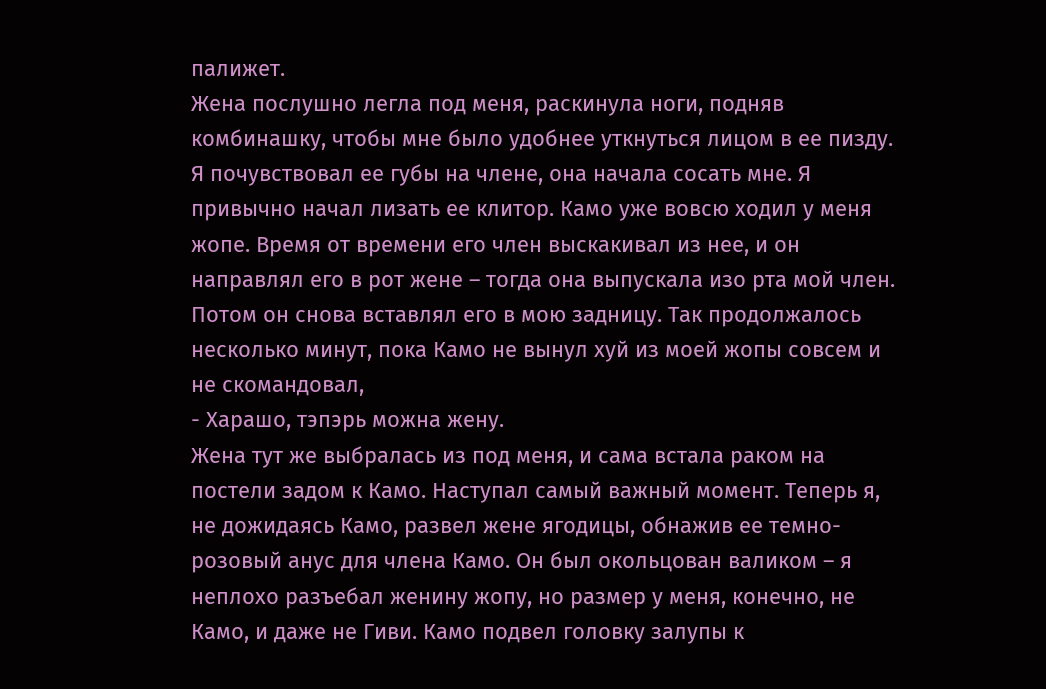палижет.
Жена послушно легла под меня, раскинула ноги, подняв комбинашку, чтобы мне было удобнее уткнуться лицом в ее пизду. Я почувствовал ее губы на члене, она начала сосать мне. Я привычно начал лизать ее клитор. Камо уже вовсю ходил у меня жопе. Время от времени его член выскакивал из нее, и он направлял его в рот жене – тогда она выпускала изо рта мой член. Потом он снова вставлял его в мою задницу. Так продолжалось несколько минут, пока Камо не вынул хуй из моей жопы совсем и не скомандовал,
- Харашо, тэпэрь можна жену.
Жена тут же выбралась из под меня, и сама встала раком на постели задом к Камо. Наступал самый важный момент. Теперь я, не дожидаясь Камо, развел жене ягодицы, обнажив ее темно-розовый анус для члена Камо. Он был окольцован валиком – я неплохо разъебал женину жопу, но размер у меня, конечно, не Камо, и даже не Гиви. Камо подвел головку залупы к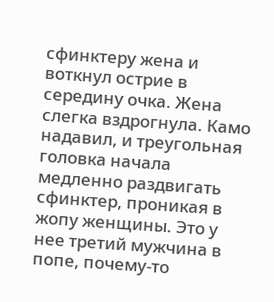сфинктеру жена и воткнул острие в середину очка. Жена слегка вздрогнула. Камо надавил, и треугольная головка начала медленно раздвигать сфинктер, проникая в жопу женщины. Это у нее третий мужчина в попе, почему-то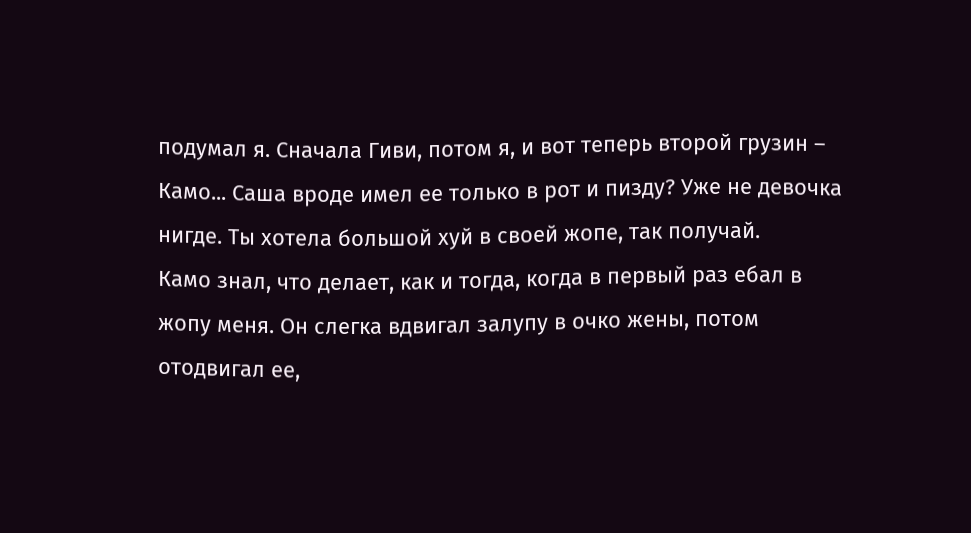подумал я. Сначала Гиви, потом я, и вот теперь второй грузин – Камо... Саша вроде имел ее только в рот и пизду? Уже не девочка нигде. Ты хотела большой хуй в своей жопе, так получай.
Камо знал, что делает, как и тогда, когда в первый раз ебал в жопу меня. Он слегка вдвигал залупу в очко жены, потом отодвигал ее,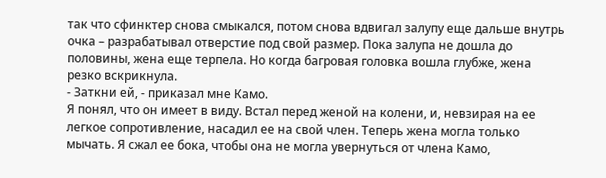так что сфинктер снова смыкался, потом снова вдвигал залупу еще дальше внутрь очка – разрабатывал отверстие под свой размер. Пока залупа не дошла до половины, жена еще терпела. Но когда багровая головка вошла глубже, жена резко вскрикнула.
- Заткни ей, - приказал мне Камо.
Я понял, что он имеет в виду. Встал перед женой на колени, и, невзирая на ее легкое сопротивление, насадил ее на свой член. Теперь жена могла только мычать. Я сжал ее бока, чтобы она не могла увернуться от члена Камо,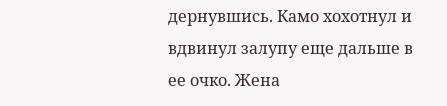дернувшись. Камо хохотнул и вдвинул залупу еще дальше в ее очко. Жена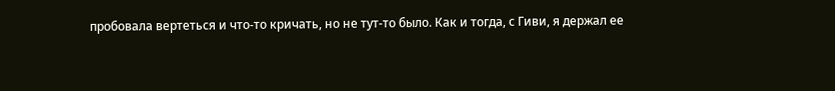пробовала вертеться и что-то кричать, но не тут-то было. Как и тогда, с Гиви, я держал ее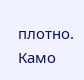плотно. Камо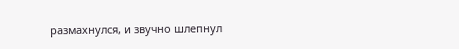размахнулся, и звучно шлепнул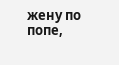жену по попе,